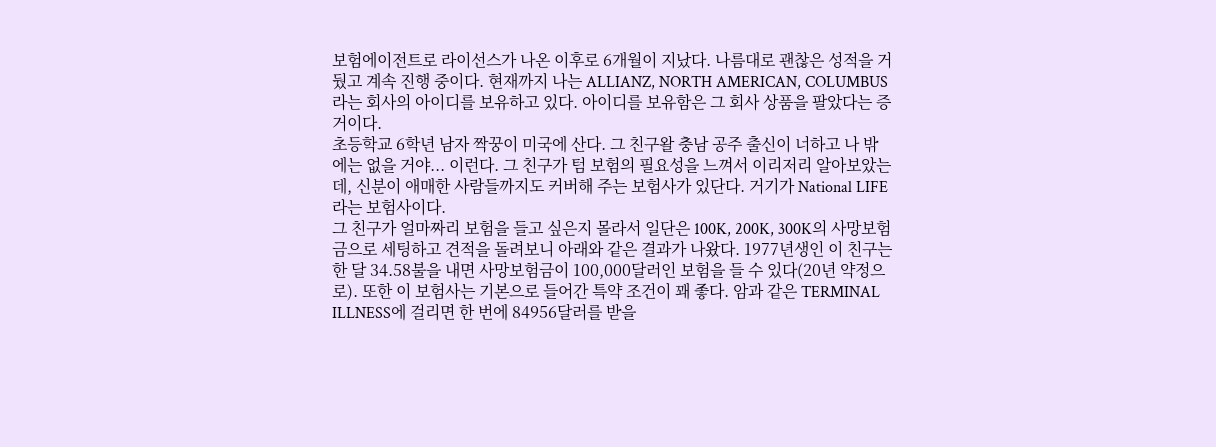보험에이전트로 라이선스가 나온 이후로 6개월이 지났다. 나름대로 괜찮은 성적을 거뒀고 계속 진행 중이다. 현재까지 나는 ALLIANZ, NORTH AMERICAN, COLUMBUS라는 회사의 아이디를 보유하고 있다. 아이디를 보유함은 그 회사 상품을 팔았다는 증거이다.
초등학교 6학년 남자 짝꿍이 미국에 산다. 그 친구왈 충남 공주 출신이 너하고 나 밖에는 없을 거야... 이런다. 그 친구가 텀 보험의 필요성을 느껴서 이리저리 알아보았는데, 신분이 애매한 사람들까지도 커버해 주는 보험사가 있단다. 거기가 National LIFE라는 보험사이다.
그 친구가 얼마짜리 보험을 들고 싶은지 몰라서 일단은 100K, 200K, 300K의 사망보험금으로 세팅하고 견적을 돌려보니 아래와 같은 결과가 나왔다. 1977년생인 이 친구는 한 달 34.58불을 내면 사망보험금이 100,000달러인 보험을 들 수 있다(20년 약정으로). 또한 이 보험사는 기본으로 들어간 특약 조건이 꽤 좋다. 암과 같은 TERMINAL ILLNESS에 걸리면 한 번에 84956달러를 받을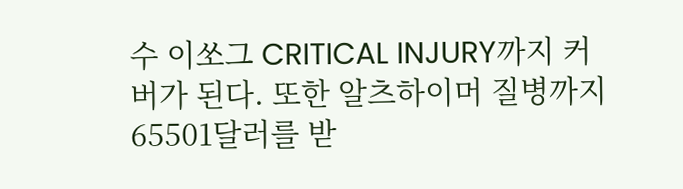수 이쏘그 CRITICAL INJURY까지 커버가 된다. 또한 알츠하이머 질병까지 65501달러를 받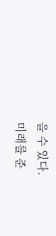을 수 있다.
미래를 준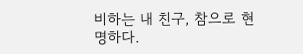비하는 내 친구, 참으로 현명하다.